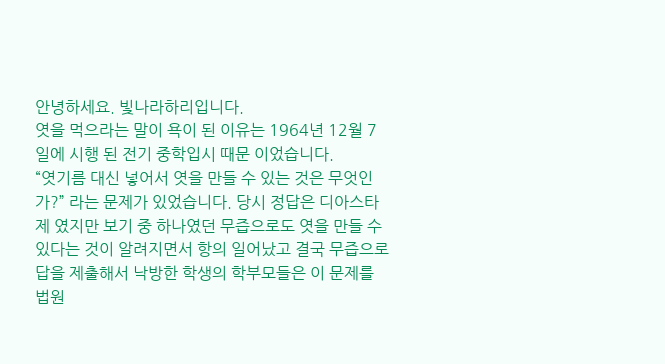안녕하세요. 빛나라하리입니다.
엿을 먹으라는 말이 욕이 된 이유는 1964년 12월 7일에 시행 된 전기 중학입시 때문 이었습니다.
“엿기름 대신 넣어서 엿을 만들 수 있는 것은 무엇인가?” 라는 문제가 있었습니다. 당시 정답은 디아스타제 였지만 보기 중 하나였던 무즙으로도 엿을 만들 수 있다는 것이 알려지면서 항의 일어났고 결국 무즙으로 답을 제출해서 낙방한 학생의 학부모들은 이 문제를 법원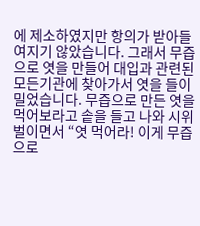에 제소하였지만 항의가 받아들여지기 않았습니다. 그래서 무즙으로 엿을 만들어 대입과 관련된 모든기관에 찾아가서 엿을 들이밀었습니다. 무즙으로 만든 엿을 먹어보라고 솥을 들고 나와 시위 벌이면서 “엿 먹어라! 이게 무즙으로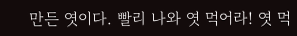만든 엿이다. 빨리 나와 엿 먹어라! 엿 먹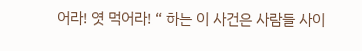어라! 엿 먹어라! “ 하는 이 사건은 사람들 사이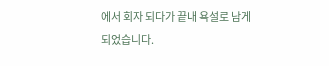에서 회자 되다가 끝내 욕설로 남게되었습니다.